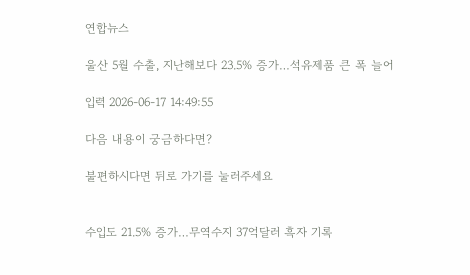연합뉴스

울산 5월 수출, 지난해보다 23.5% 증가…석유제품 큰 폭 늘어

입력 2026-06-17 14:49:55

다음 내용이 궁금하다면?

불편하시다면 뒤로 가기를 눌러주세요


수입도 21.5% 증가…무역수지 37억달러 흑자 기록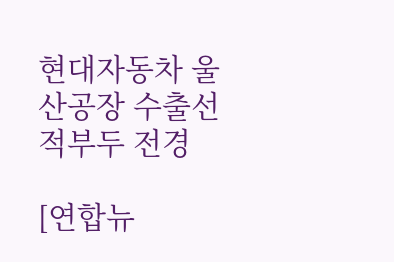현대자동차 울산공장 수출선적부두 전경

[연합뉴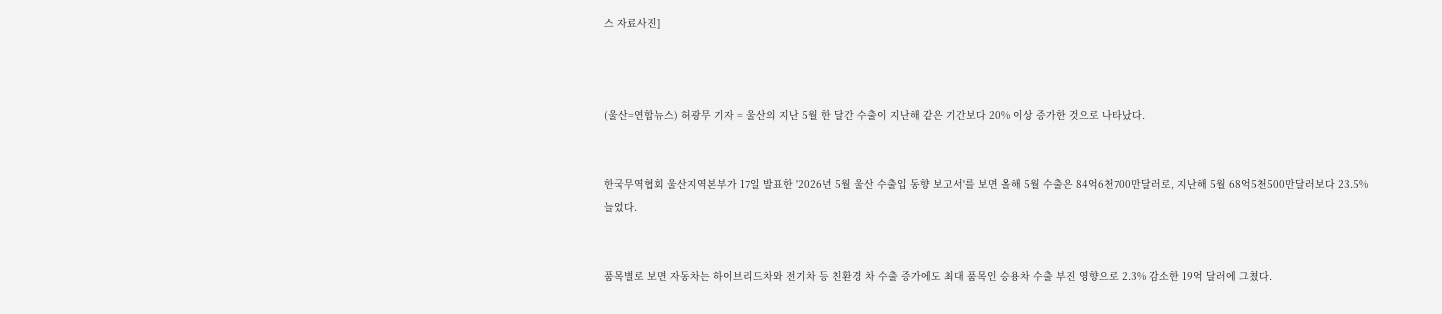스 자료사진]



(울산=연합뉴스) 허광무 기자 = 울산의 지난 5월 한 달간 수출이 지난해 같은 기간보다 20% 이상 증가한 것으로 나타났다.


한국무역협회 울산지역본부가 17일 발표한 '2026년 5월 울산 수출입 동향 보고서'를 보면 올해 5월 수출은 84억6천700만달러로, 지난해 5월 68억5천500만달러보다 23.5% 늘었다.


품목별로 보면 자동차는 하이브리드차와 전기차 등 친환경 차 수출 증가에도 최대 품목인 승용차 수출 부진 영향으로 2.3% 감소한 19억 달러에 그쳤다.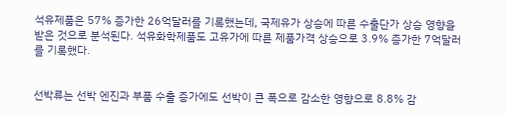석유제품은 57% 증가한 26억달러를 기록했는데, 국제유가 상승에 따른 수출단가 상승 영향을 받은 것으로 분석된다. 석유화학제품도 고유가에 따른 제품가격 상승으로 3.9% 증가한 7억달러를 기록했다.


선박류는 선박 엔진과 부품 수출 증가에도 선박이 큰 폭으로 감소한 영향으로 8.8% 감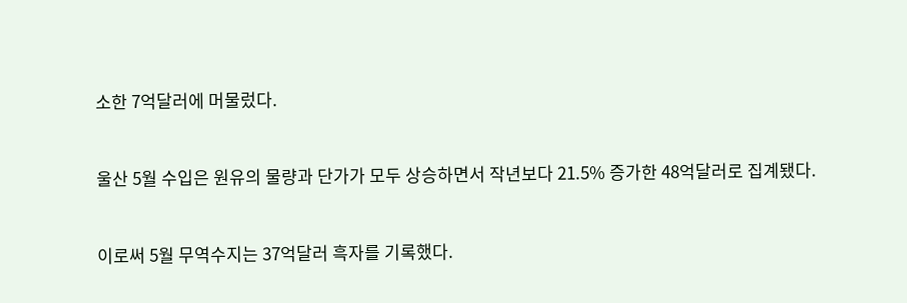소한 7억달러에 머물렀다.


울산 5월 수입은 원유의 물량과 단가가 모두 상승하면서 작년보다 21.5% 증가한 48억달러로 집계됐다.


이로써 5월 무역수지는 37억달러 흑자를 기록했다.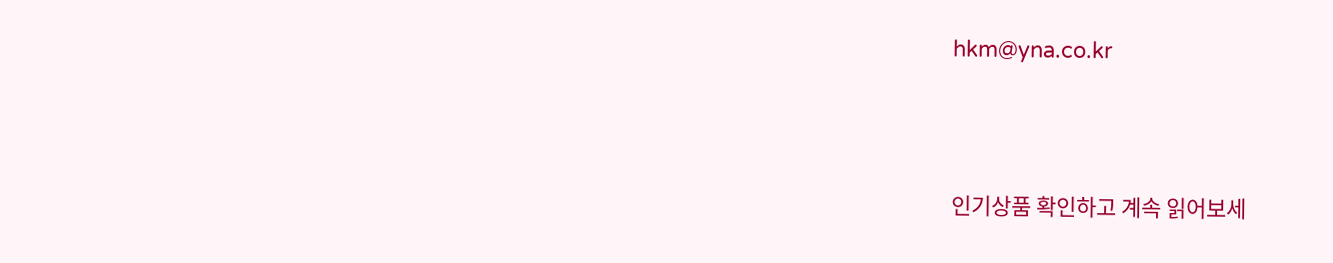hkm@yna.co.kr



인기상품 확인하고 계속 읽어보세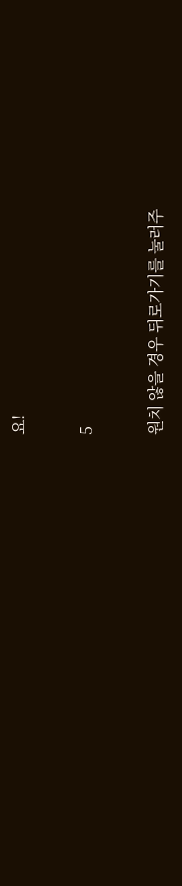요!

5

원치 않을 경우 뒤로가기를 눌러주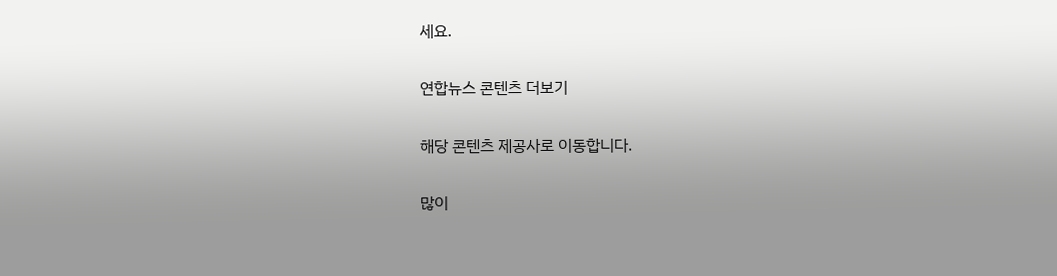세요.

연합뉴스 콘텐츠 더보기

해당 콘텐츠 제공사로 이동합니다.

많이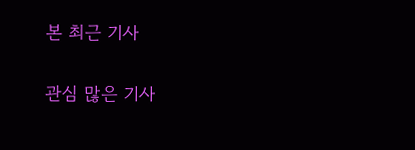본 최근 기사

관심 많은 기사